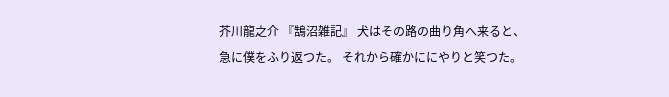芥川龍之介 『鵠沼雑記』 犬はその路の曲り角へ来ると、急に僕をふり返つた。 それから確かににやりと笑つた。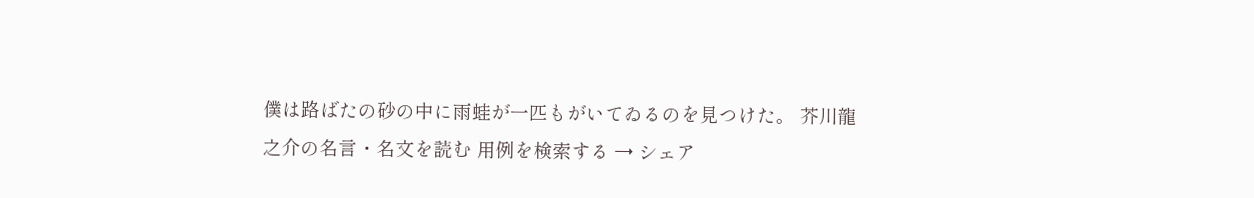僕は路ばたの砂の中に雨蛙が一匹もがいてゐるのを見つけた。 芥川龍之介の名言・名文を読む 用例を検索する → シェア